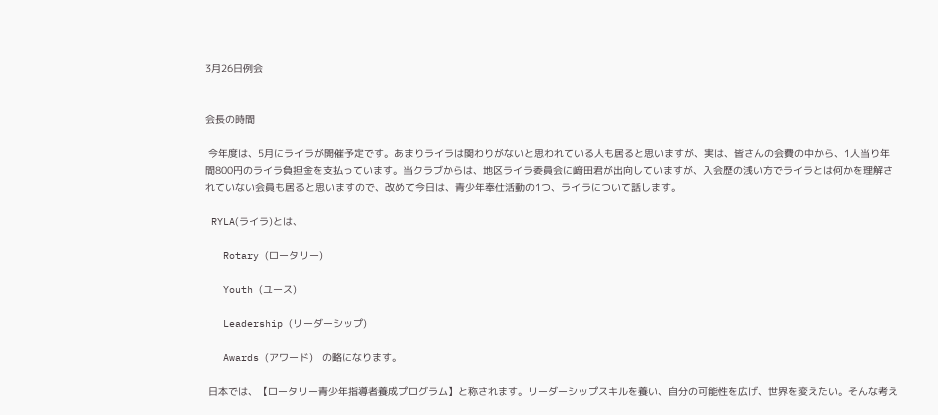3月26日例会


会長の時間

 今年度は、5月にライラが開催予定です。あまりライラは関わりがないと思われている人も居ると思いますが、実は、皆さんの会費の中から、1人当り年間800円のライラ負担金を支払っています。当クラブからは、地区ライラ委員会に﨑田君が出向していますが、入会歴の浅い方でライラとは何かを理解されていない会員も居ると思いますので、改めて今日は、青少年奉仕活動の1つ、ライラについて話します。

 RYLA(ライラ)とは、

   Rotary (ロータリー)

   Youth (ユース)

   Leadership (リーダーシップ)

   Awards (アワード)   の略になります。

 日本では、【ロータリー青少年指導者養成プログラム】と称されます。リーダーシップスキルを養い、自分の可能性を広げ、世界を変えたい。そんな考え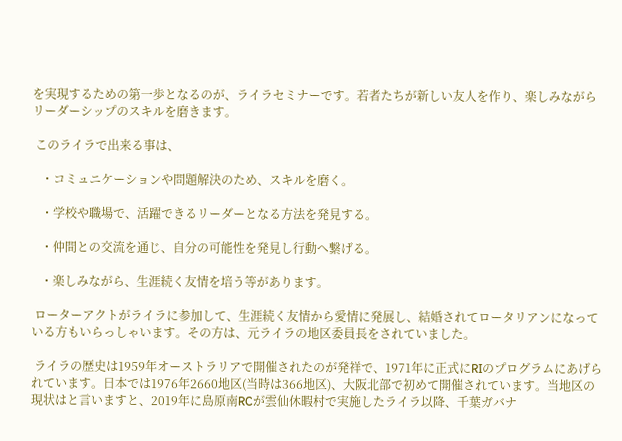を実現するための第一歩となるのが、ライラセミナーです。若者たちが新しい友人を作り、楽しみながらリーダーシップのスキルを磨きます。

 このライラで出来る事は、

   ・コミュニケーションや問題解決のため、スキルを磨く。

   ・学校や職場で、活躍できるリーダーとなる方法を発見する。

   ・仲間との交流を通じ、自分の可能性を発見し行動へ繋げる。

   ・楽しみながら、生涯続く友情を培う等があります。

 ローターアクトがライラに参加して、生涯続く友情から愛情に発展し、結婚されてロータリアンになっている方もいらっしゃいます。その方は、元ライラの地区委員長をされていました。

 ライラの歴史は1959年オーストラリアで開催されたのが発祥で、1971年に正式にRIのプログラムにあげられています。日本では1976年2660地区(当時は366地区)、大阪北部で初めて開催されています。当地区の現状はと言いますと、2019年に島原南RCが雲仙休暇村で実施したライラ以降、千葉ガバナ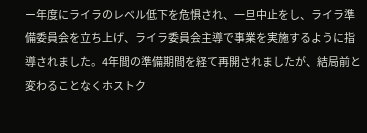ー年度にライラのレベル低下を危惧され、一旦中止をし、ライラ準備委員会を立ち上げ、ライラ委員会主導で事業を実施するように指導されました。4年間の準備期間を経て再開されましたが、結局前と変わることなくホストク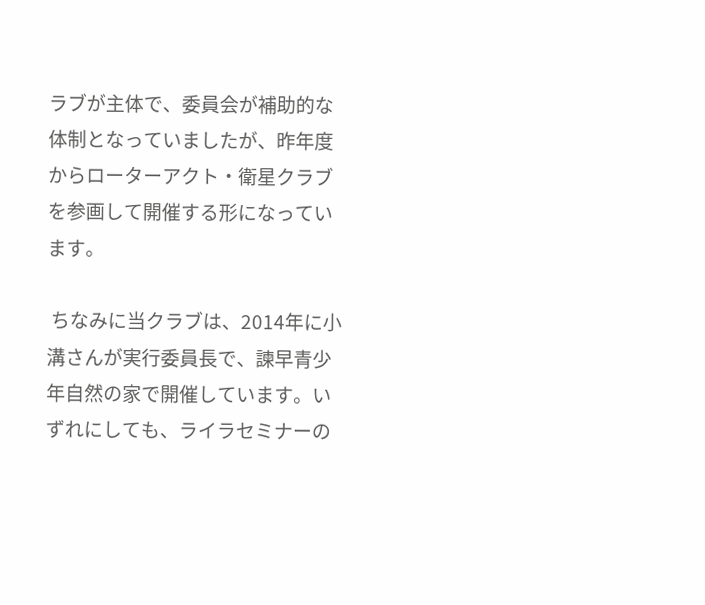ラブが主体で、委員会が補助的な体制となっていましたが、昨年度からローターアクト・衛星クラブを参画して開催する形になっています。

 ちなみに当クラブは、2014年に小溝さんが実行委員長で、諫早青少年自然の家で開催しています。いずれにしても、ライラセミナーの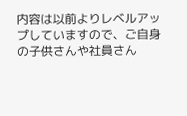内容は以前よりレベルアップしていますので、ご自身の子供さんや社員さん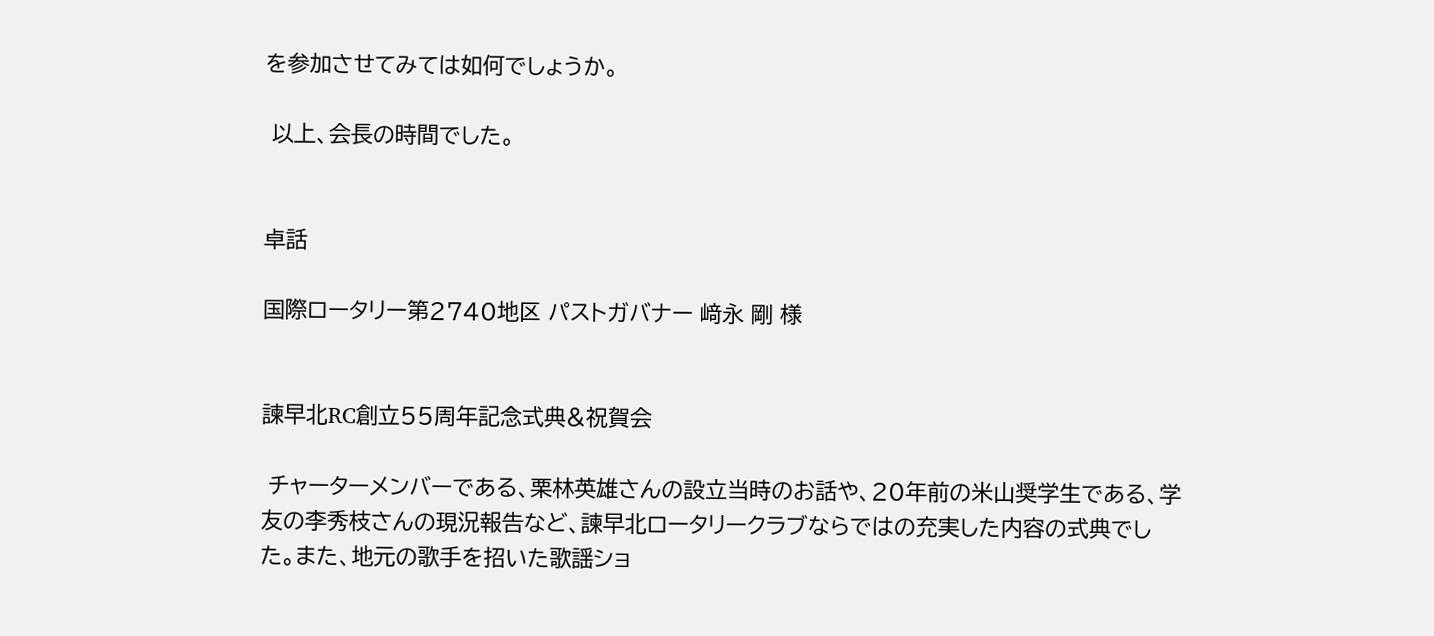を参加させてみては如何でしょうか。

 以上、会長の時間でした。


卓話

国際ロータリー第2740地区 パストガバナー 﨑永 剛 様


諫早北RC創立55周年記念式典&祝賀会

 チャーターメンバーである、栗林英雄さんの設立当時のお話や、20年前の米山奨学生である、学友の李秀枝さんの現況報告など、諫早北ロータリークラブならではの充実した内容の式典でした。また、地元の歌手を招いた歌謡ショ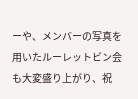ーや、メンバーの写真を用いたルーレットビン会も大変盛り上がり、祝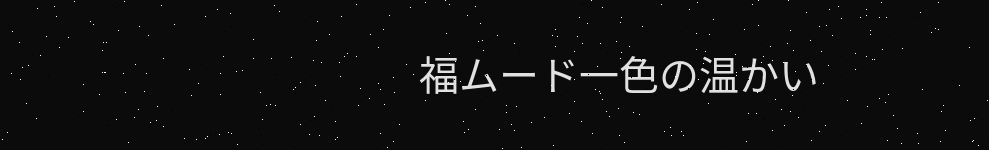福ムード一色の温かい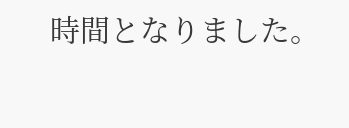時間となりました。